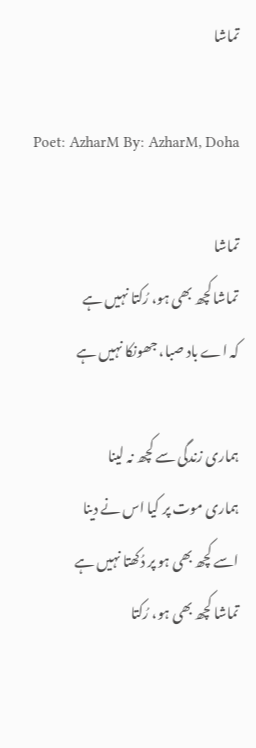تماشا

Poet: AzharM By: AzharM, Doha

تماشا
تماشا کچھ بھی ہو، رُکتا نہیں ہے
کہ اے باد صبا، جھونکا نہیں ہے

ہماری زندگی سے کچھ نہ لینا
ہماری موت پر کیا اس نے دینا
اسے کچھ بھی ہو پر دُکھتا نہیں ہے
تماشا کچھ بھی ہو، رُکتا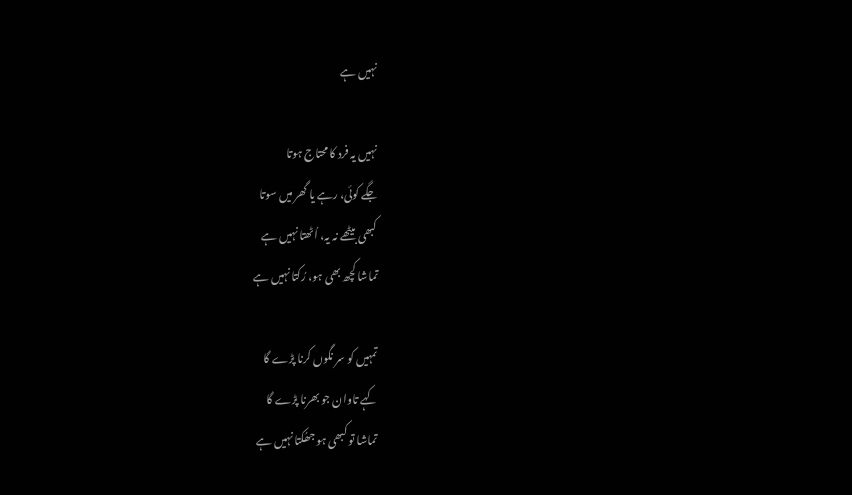نہیں ہے

نہیں یہ فرد کا محتاج ہوتا
جگے کوئی، رہے یا گھر میں سوتا
کبھی بیٹھے نہ یہ، اُٹھتا نہیں ہے
تماشا کچھ بھی ہو، رُکتا نہیں ہے

تمہیں کو سر نگوں کرنا پڑے گا
کہے تاوان جو بھرنا پڑے گا
تماشا تو کبھی ہو جھُکتا نہیں ہے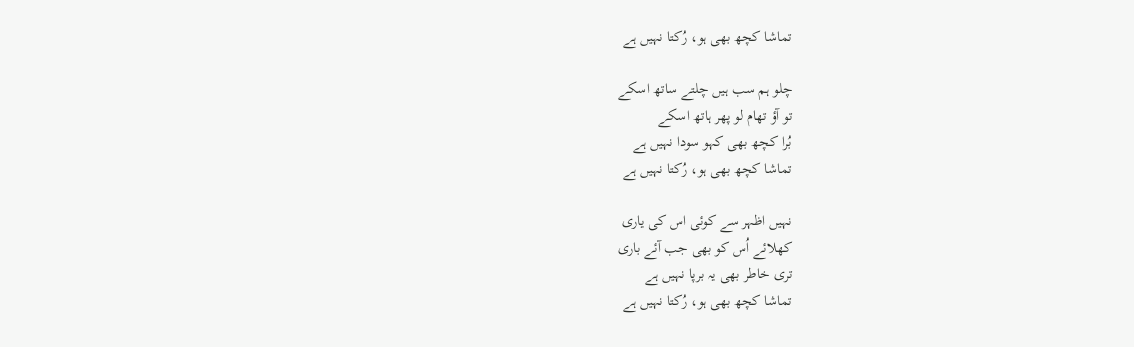تماشا کچھ بھی ہو، رُکتا نہیں ہے

چلو ہم سب ہیں چلتے ساتھ اسکے
تو آؤ تھام لو پھر ہاتھ اسکے
بُرا کچھ بھی کہو سودا نہیں ہے
تماشا کچھ بھی ہو، رُکتا نہیں ہے

نہیں اظہر سے کوئی اس کی یاری
کھلائے اُس کو بھی جب آئے باری
تری خاطر بھی یہ برپا نہیں ہے
تماشا کچھ بھی ہو، رُکتا نہیں ہے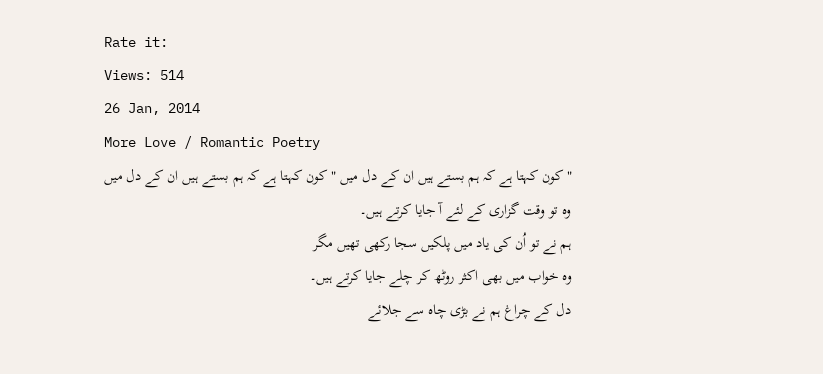Rate it:
Views: 514
26 Jan, 2014
More Love / Romantic Poetry
" کون کہتا ہے کہ ہم بستے ہیں ان کے دل میں " کون کہتا ہے کہ ہم بستے ہیں ان کے دل میں
وہ تو وقت گزاری کے لئے آ جایا کرتے ہیں۔
ہم نے تو اُن کی یاد میں پلکیں سجا رکھی تھیں مگر
وہ خواب میں بھی اکثر روٹھ کر چلے جایا کرتے ہیں۔
دل کے چراغ ہم نے بڑی چاہ سے جلائے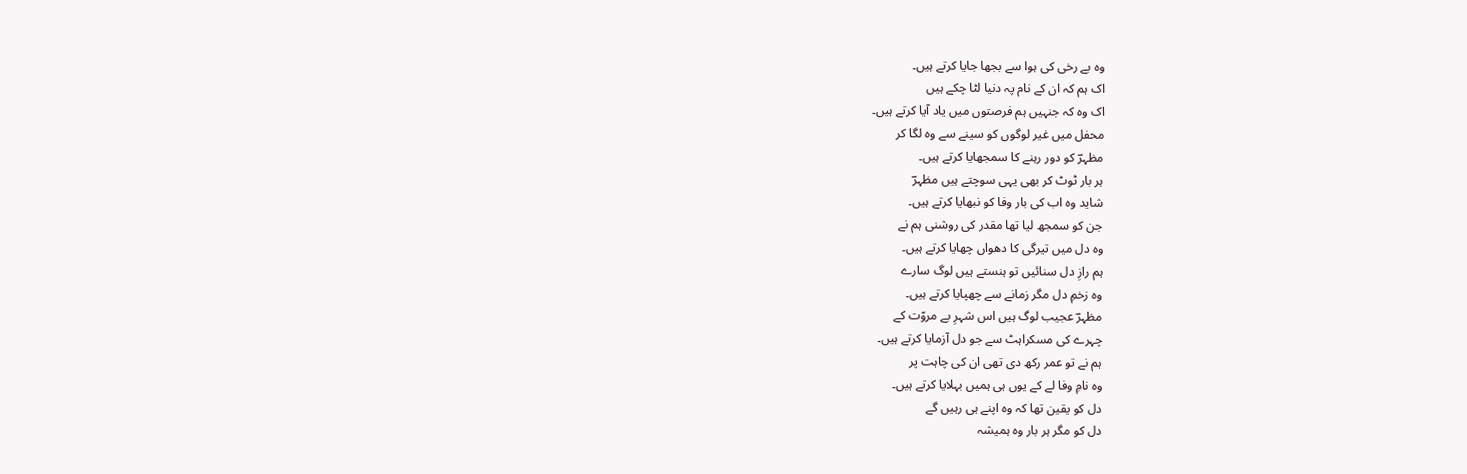وہ بے رخی کی ہوا سے بجھا جایا کرتے ہیں۔
اک ہم کہ ان کے نام پہ دنیا لٹا چکے ہیں
اک وہ کہ جنہیں ہم فرصتوں میں یاد آیا کرتے ہیں۔
محفل میں غیر لوگوں کو سینے سے وہ لگا کر
مظہرؔ کو دور رہنے کا سمجھایا کرتے ہیں۔
ہر بار ٹوٹ کر بھی یہی سوچتے ہیں مظہرؔ
شاید وہ اب کی بار وفا کو نبھایا کرتے ہیں۔
جن کو سمجھ لیا تھا مقدر کی روشنی ہم نے
وہ دل میں تیرگی کا دھواں چھایا کرتے ہیں۔
ہم رازِ دل سنائیں تو ہنستے ہیں لوگ سارے
وہ زخمِ دل مگر زمانے سے چھپایا کرتے ہیں۔
مظہرؔ عجیب لوگ ہیں اس شہرِ بے مروّت کے
چہرے کی مسکراہٹ سے جو دل آزمایا کرتے ہیں۔
ہم نے تو عمر رکھ دی تھی ان کی چاہت پر
وہ نامِ وفا لے کے یوں ہی ہمیں بہلایا کرتے ہیں۔
دل کو یقین تھا کہ وہ اپنے ہی رہیں گے
دل کو مگر ہر بار وہ ہمیشہ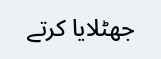جھٹلایا کرتے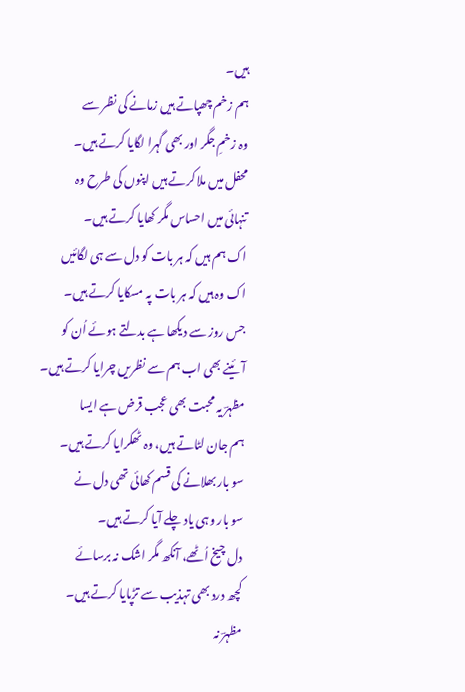ہیں۔
ہم زخم چھپاتے ہیں زمانے کی نظر سے
وہ زخمِ جگر اور بھی گہرا لگایا کرتے ہیں۔
محفل میں ملا کرتے ہیں اپنوں کی طرح وہ
تنہائی میں احساس مگر کھایا کرتے ہیں۔
اک ہم ہیں کہ ہر بات کو دل سے ہی لگائیں
اک وہ ہیں کہ ہر بات پہ مسکایا کرتے ہیں۔
جس روز سے دیکھا ہے بدلتے ہوئے اُن کو
آئینے بھی اب ہم سے نظریں چرایا کرتے ہیں۔
مظہرؔ یہ محبت بھی عجب قرض ہے ایسا
ہم جان لٹاتے ہیں، وہ ٹھکرایا کرتے ہیں۔
سو بار بھلانے کی قسم کھائی تھی دل نے
سو بار وہی یاد چلے آیا کرتے ہیں۔
دل چیخ اُٹھے، آنکھ مگر اشک نہ برسائے
کچھ درد بھی تہذیب سے تڑپایا کرتے ہیں۔
مظہرؔ نہ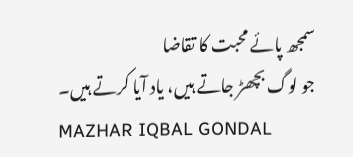سمجھ پائے محبت کا تقاضا
جو لوگ بچھڑ جاتے ہیں، یاد آیا کرتے ہیں۔
MAZHAR IQBAL GONDAL